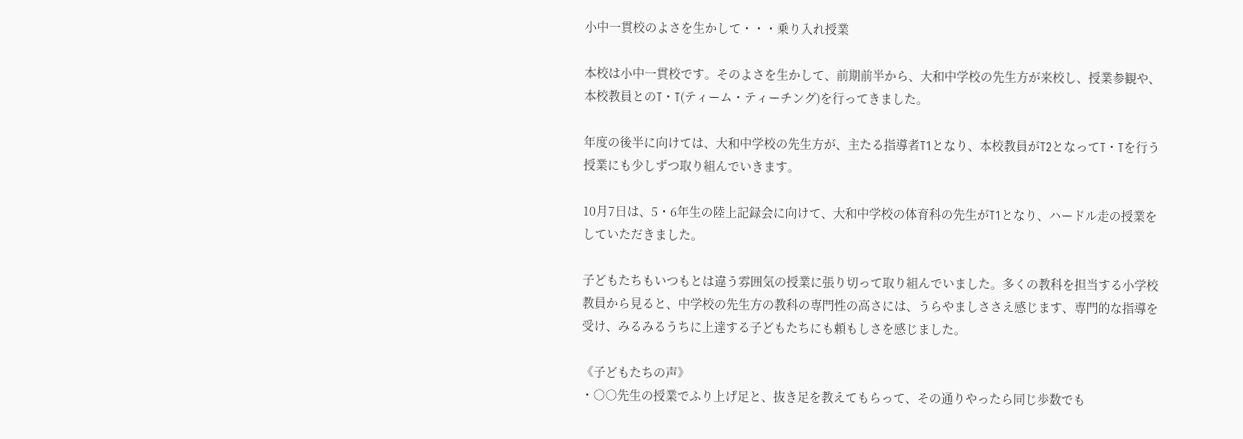小中一貫校のよさを生かして・・・乗り入れ授業

本校は小中一貫校です。そのよさを生かして、前期前半から、大和中学校の先生方が来校し、授業参観や、本校教員とのT・T(ティーム・ティーチング)を行ってきました。

年度の後半に向けては、大和中学校の先生方が、主たる指導者T1となり、本校教員がT2となってT・Tを行う授業にも少しずつ取り組んでいきます。

10月7日は、5・6年生の陸上記録会に向けて、大和中学校の体育科の先生がT1となり、ハードル走の授業をしていただきました。

子どもたちもいつもとは違う雰囲気の授業に張り切って取り組んでいました。多くの教科を担当する小学校教員から見ると、中学校の先生方の教科の専門性の高さには、うらやましささえ感じます、専門的な指導を受け、みるみるうちに上達する子どもたちにも頼もしさを感じました。

《子どもたちの声》
・○○先生の授業でふり上げ足と、抜き足を教えてもらって、その通りやったら同じ歩数でも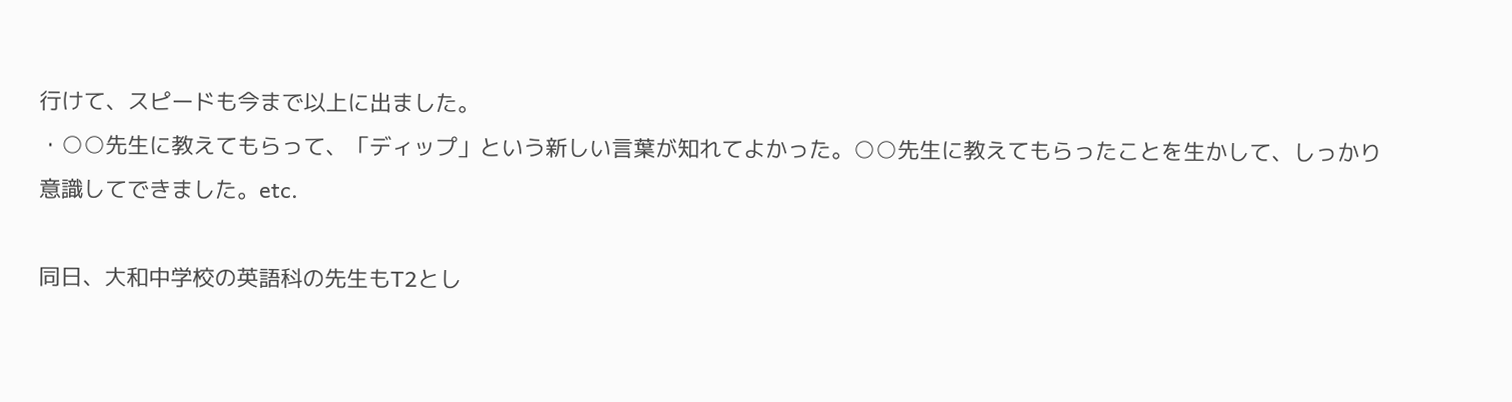行けて、スピードも今まで以上に出ました。
・○○先生に教えてもらって、「ディップ」という新しい言葉が知れてよかった。○○先生に教えてもらったことを生かして、しっかり意識してできました。etc.

同日、大和中学校の英語科の先生もT2とし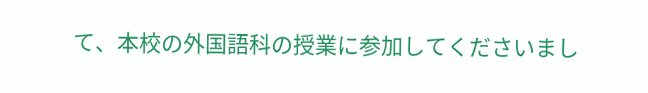て、本校の外国語科の授業に参加してくださいまし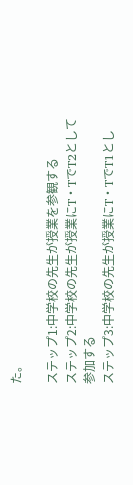た。

ステップ1:中学校の先生が授業を参観する
ステップ2:中学校の先生が授業にT・TでT2として参加する
ステップ3:中学校の先生が授業にT・TでT1とし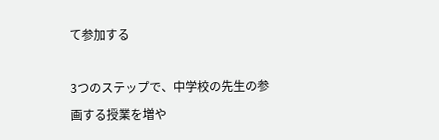て参加する

3つのステップで、中学校の先生の参画する授業を増や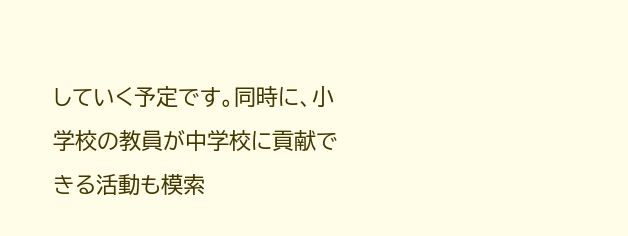していく予定です。同時に、小学校の教員が中学校に貢献できる活動も模索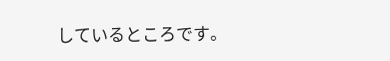しているところです。